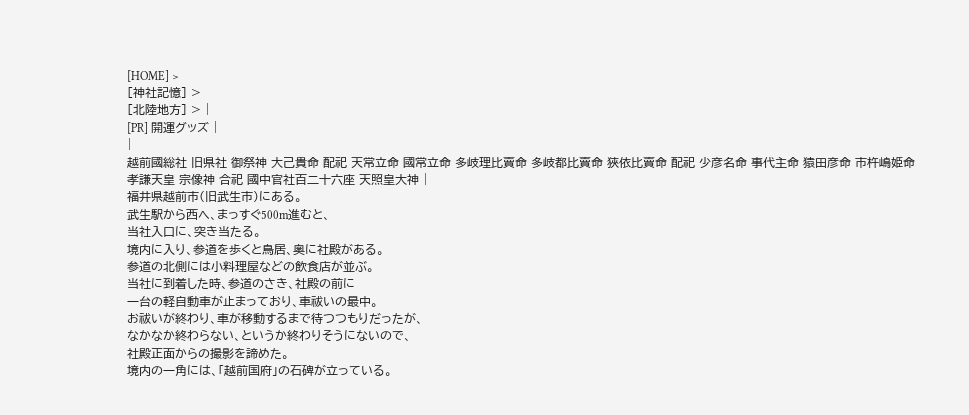[HOME] >
[神社記憶] >
[北陸地方] > |
[PR] 開運グッズ |
|
越前國総社 旧県社 御祭神 大己貴命 配祀 天常立命 國常立命 多岐理比賣命 多岐都比賣命 狹依比賣命 配祀 少彦名命 事代主命 猿田彦命 市杵嶋姫命 孝謙天皇 宗像神 合祀 國中官社百二十六座 天照皇大神 |
福井県越前市(旧武生市)にある。
武生駅から西へ、まっすぐ500m進むと、
当社入口に、突き当たる。
境内に入り、参道を歩くと鳥居、奥に社殿がある。
参道の北側には小料理屋などの飲食店が並ぶ。
当社に到着した時、参道のさき、社殿の前に
一台の軽自動車が止まっており、車祓いの最中。
お祓いが終わり、車が移動するまで待つつもりだったが、
なかなか終わらない、というか終わりそうにないので、
社殿正面からの撮影を諦めた。
境内の一角には、「越前国府」の石碑が立っている。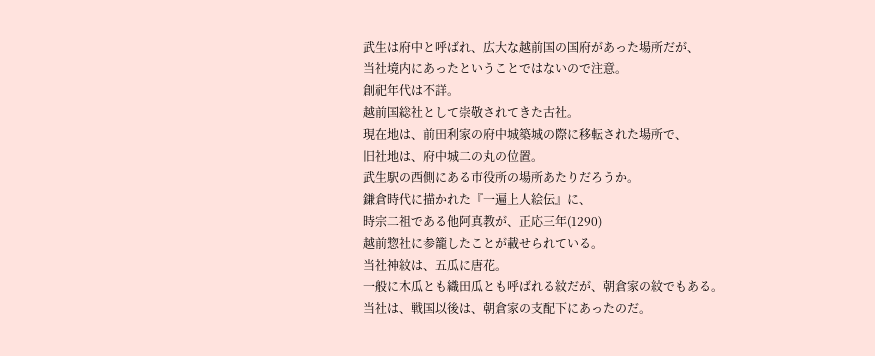武生は府中と呼ばれ、広大な越前国の国府があった場所だが、
当社境内にあったということではないので注意。
創祀年代は不詳。
越前国総社として崇敬されてきた古社。
現在地は、前田利家の府中城築城の際に移転された場所で、
旧社地は、府中城二の丸の位置。
武生駅の西側にある市役所の場所あたりだろうか。
鎌倉時代に描かれた『一遍上人絵伝』に、
時宗二祖である他阿真教が、正応三年(1290)
越前惣社に参籠したことが載せられている。
当社神紋は、五瓜に唐花。
一般に木瓜とも織田瓜とも呼ばれる紋だが、朝倉家の紋でもある。
当社は、戦国以後は、朝倉家の支配下にあったのだ。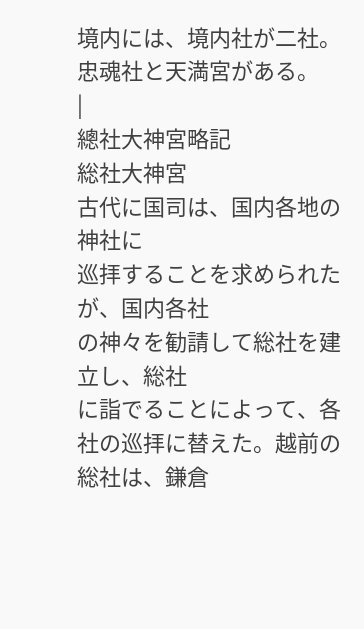境内には、境内社が二社。
忠魂社と天満宮がある。
|
總社大神宮略記
総社大神宮
古代に国司は、国内各地の神社に
巡拝することを求められたが、国内各社
の神々を勧請して総社を建立し、総社
に詣でることによって、各社の巡拝に替えた。越前の総社は、鎌倉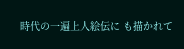時代の一遍上人絵伝に も描かれて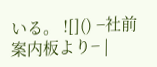いる。 ![]() −社前案内板より− |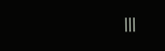|||